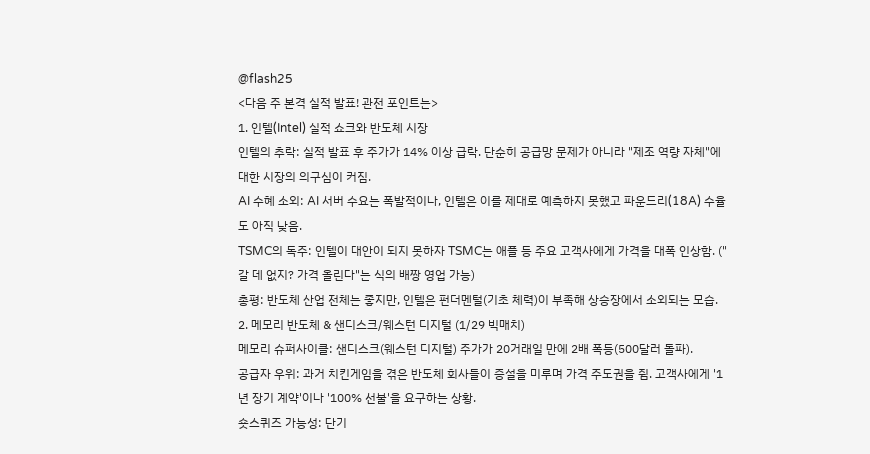@flash25
<다음 주 본격 실적 발표! 관전 포인트는>
1. 인텔(Intel) 실적 쇼크와 반도체 시장
인텔의 추락: 실적 발표 후 주가가 14% 이상 급락. 단순히 공급망 문제가 아니라 "제조 역량 자체"에 대한 시장의 의구심이 커짐.
AI 수혜 소외: AI 서버 수요는 폭발적이나, 인텔은 이를 제대로 예측하지 못했고 파운드리(18A) 수율도 아직 낮음.
TSMC의 독주: 인텔이 대안이 되지 못하자 TSMC는 애플 등 주요 고객사에게 가격을 대폭 인상함. ("갈 데 없지? 가격 올린다"는 식의 배짱 영업 가능)
총평: 반도체 산업 전체는 좋지만, 인텔은 펀더멘털(기초 체력)이 부족해 상승장에서 소외되는 모습.
2. 메모리 반도체 & 샌디스크/웨스턴 디지털 (1/29 빅매치)
메모리 슈퍼사이클: 샌디스크(웨스턴 디지털) 주가가 20거래일 만에 2배 폭등(500달러 돌파).
공급자 우위: 과거 치킨게임을 겪은 반도체 회사들이 증설을 미루며 가격 주도권을 쥠. 고객사에게 '1년 장기 계약'이나 '100% 선불'을 요구하는 상황.
숏스퀴즈 가능성: 단기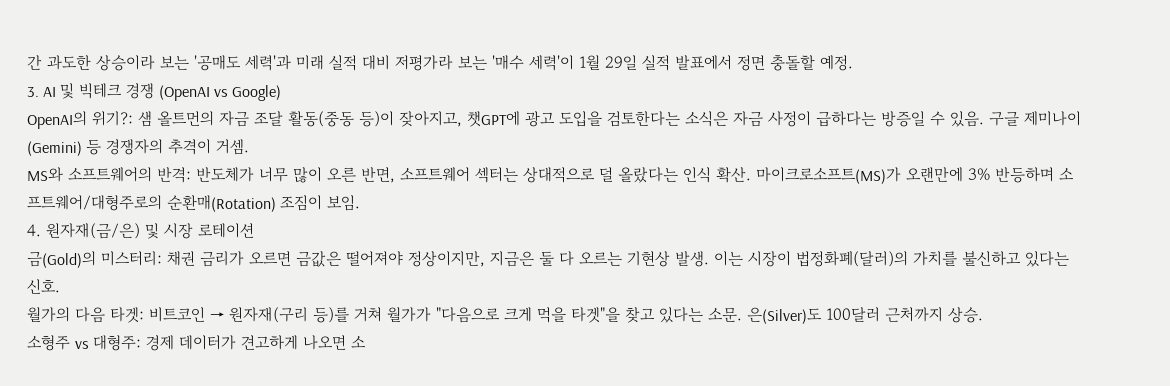간 과도한 상승이라 보는 '공매도 세력'과 미래 실적 대비 저평가라 보는 '매수 세력'이 1월 29일 실적 발표에서 정면 충돌할 예정.
3. AI 및 빅테크 경쟁 (OpenAI vs Google)
OpenAI의 위기?: 샘 올트먼의 자금 조달 활동(중동 등)이 잦아지고, 챗GPT에 광고 도입을 검토한다는 소식은 자금 사정이 급하다는 방증일 수 있음. 구글 제미나이(Gemini) 등 경쟁자의 추격이 거셈.
MS와 소프트웨어의 반격: 반도체가 너무 많이 오른 반면, 소프트웨어 섹터는 상대적으로 덜 올랐다는 인식 확산. 마이크로소프트(MS)가 오랜만에 3% 반등하며 소프트웨어/대형주로의 순환매(Rotation) 조짐이 보임.
4. 원자재(금/은) 및 시장 로테이션
금(Gold)의 미스터리: 채권 금리가 오르면 금값은 떨어져야 정상이지만, 지금은 둘 다 오르는 기현상 발생. 이는 시장이 법정화폐(달러)의 가치를 불신하고 있다는 신호.
월가의 다음 타겟: 비트코인 → 원자재(구리 등)를 거쳐 월가가 "다음으로 크게 먹을 타겟"을 찾고 있다는 소문. 은(Silver)도 100달러 근처까지 상승.
소형주 vs 대형주: 경제 데이터가 견고하게 나오면 소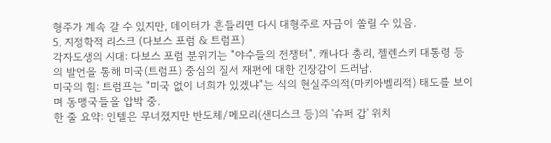형주가 계속 갈 수 있지만, 데이터가 흔들리면 다시 대형주로 자금이 쏠릴 수 있음.
5. 지정학적 리스크 (다보스 포럼 & 트럼프)
각자도생의 시대: 다보스 포럼 분위기는 "야수들의 전쟁터". 캐나다 총리, 젤렌스키 대통령 등의 발언을 통해 미국(트럼프) 중심의 질서 재편에 대한 긴장감이 드러남.
미국의 힘: 트럼프는 "미국 없이 너희가 있겠냐"는 식의 현실주의적(마키아벨리적) 태도를 보이며 동맹국들을 압박 중.
한 줄 요약: 인텔은 무너졌지만 반도체/메모리(샌디스크 등)의 '슈퍼 갑' 위치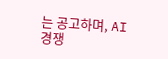는 공고하며, AI 경쟁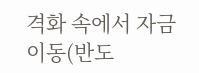격화 속에서 자금 이동(반도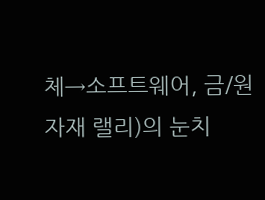체→소프트웨어, 금/원자재 랠리)의 눈치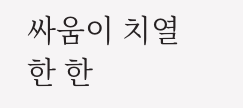싸움이 치열한 한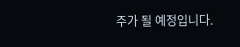주가 될 예정입니다.